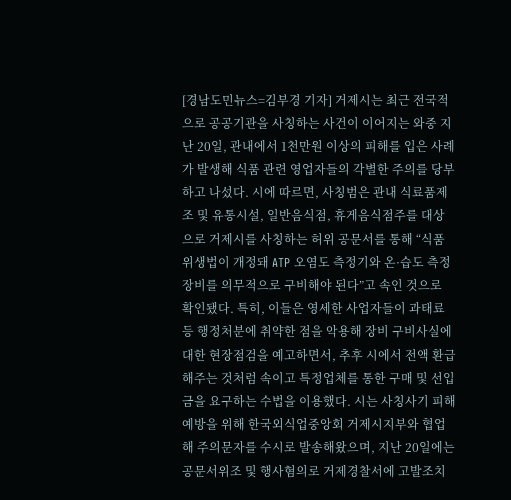[경남도민뉴스=김부경 기자] 거제시는 최근 전국적으로 공공기관을 사칭하는 사건이 이어지는 와중 지난 20일, 관내에서 1천만원 이상의 피해를 입은 사례가 발생해 식품 관련 영업자들의 각별한 주의를 당부하고 나섰다. 시에 따르면, 사칭범은 관내 식료품제조 및 유통시설, 일반음식점, 휴게음식점주를 대상으로 거제시를 사칭하는 허위 공문서를 통해 “식품위생법이 개정돼 ATP 오염도 측정기와 온·습도 측정 장비를 의무적으로 구비해야 된다”고 속인 것으로 확인됐다. 특히, 이들은 영세한 사업자들이 과태료 등 행정처분에 취약한 점을 악용해 장비 구비사실에 대한 현장점검을 예고하면서, 추후 시에서 전액 환급해주는 것처럼 속이고 특정업체를 통한 구매 및 선입금을 요구하는 수법을 이용했다. 시는 사칭사기 피해 예방을 위해 한국외식업중앙회 거제시지부와 협업해 주의문자를 수시로 발송해왔으며, 지난 20일에는 공문서위조 및 행사혐의로 거제경찰서에 고발조치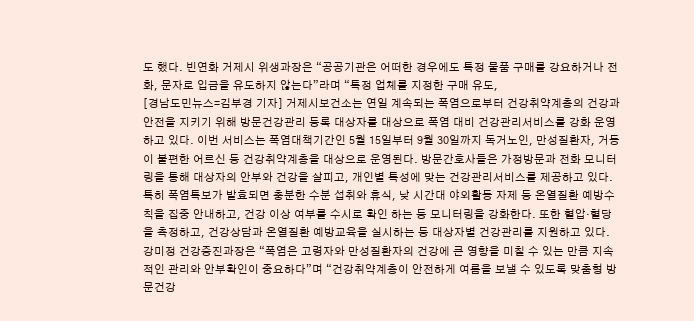도 했다. 빈연화 거제시 위생과장은 “공공기관은 어떠한 경우에도 특정 물품 구매를 강요하거나 전화, 문자로 입금을 유도하지 않는다”라며 “특정 업체를 지정한 구매 유도,
[경남도민뉴스=김부경 기자] 거제시보건소는 연일 계속되는 폭염으로부터 건강취약계층의 건강과 안전을 지키기 위해 방문건강관리 등록 대상자를 대상으로 폭염 대비 건강관리서비스를 강화 운영하고 있다. 이번 서비스는 폭염대책기간인 5월 15일부터 9월 30일까지 독거노인, 만성질환자, 거동이 불편한 어르신 등 건강취약계층을 대상으로 운영된다. 방문간호사들은 가정방문과 전화 모니터링을 통해 대상자의 안부와 건강을 살피고, 개인별 특성에 맞는 건강관리서비스를 제공하고 있다. 특히 폭염특보가 발효되면 충분한 수분 섭취와 휴식, 낮 시간대 야외활동 자제 등 온열질환 예방수칙을 집중 안내하고, 건강 이상 여부를 수시로 확인 하는 등 모니터링을 강화한다. 또한 혈압·혈당을 측정하고, 건강상담과 온열질환 예방교육을 실시하는 등 대상자별 건강관리를 지원하고 있다. 강미정 건강증진과장은 “폭염은 고령자와 만성질환자의 건강에 큰 영향을 미칠 수 있는 만큼 지속적인 관리와 안부확인이 중요하다”며 “건강취약계층이 안전하게 여름을 보낼 수 있도록 맞춤형 방문건강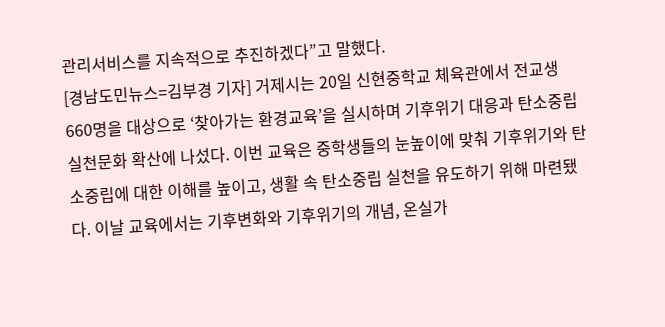관리서비스를 지속적으로 추진하겠다”고 말했다.
[경남도민뉴스=김부경 기자] 거제시는 20일 신현중학교 체육관에서 전교생 660명을 대상으로 ‘찾아가는 환경교육’을 실시하며 기후위기 대응과 탄소중립 실천문화 확산에 나섰다. 이번 교육은 중학생들의 눈높이에 맞춰 기후위기와 탄소중립에 대한 이해를 높이고, 생활 속 탄소중립 실천을 유도하기 위해 마련됐다. 이날 교육에서는 기후변화와 기후위기의 개념, 온실가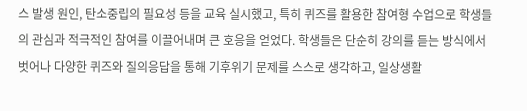스 발생 원인, 탄소중립의 필요성 등을 교육 실시했고, 특히 퀴즈를 활용한 참여형 수업으로 학생들의 관심과 적극적인 참여를 이끌어내며 큰 호응을 얻었다. 학생들은 단순히 강의를 듣는 방식에서 벗어나 다양한 퀴즈와 질의응답을 통해 기후위기 문제를 스스로 생각하고, 일상생활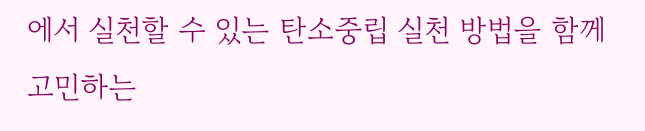에서 실천할 수 있는 탄소중립 실천 방법을 함께 고민하는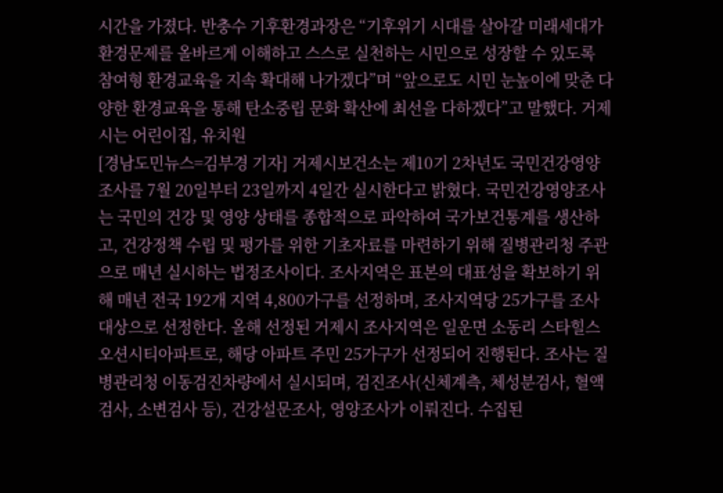시간을 가졌다. 반충수 기후환경과장은 “기후위기 시대를 살아갈 미래세대가 환경문제를 올바르게 이해하고 스스로 실천하는 시민으로 성장할 수 있도록 참여형 환경교육을 지속 확대해 나가겠다”며 “앞으로도 시민 눈높이에 맞춘 다양한 환경교육을 통해 탄소중립 문화 확산에 최선을 다하겠다”고 말했다. 거제시는 어린이집, 유치원
[경남도민뉴스=김부경 기자] 거제시보건소는 제10기 2차년도 국민건강영양조사를 7월 20일부터 23일까지 4일간 실시한다고 밝혔다. 국민건강영양조사는 국민의 건강 및 영양 상태를 종합적으로 파악하여 국가보건통계를 생산하고, 건강정책 수립 및 평가를 위한 기초자료를 마련하기 위해 질병관리청 주관으로 매년 실시하는 법정조사이다. 조사지역은 표본의 대표성을 확보하기 위해 매년 전국 192개 지역 4,800가구를 선정하며, 조사지역당 25가구를 조사 대상으로 선정한다. 올해 선정된 거제시 조사지역은 일운면 소동리 스타힐스오션시티아파트로, 해당 아파트 주민 25가구가 선정되어 진행된다. 조사는 질병관리청 이동검진차량에서 실시되며, 검진조사(신체계측, 체성분검사, 혈액검사, 소변검사 등), 건강설문조사, 영양조사가 이뤄진다. 수집된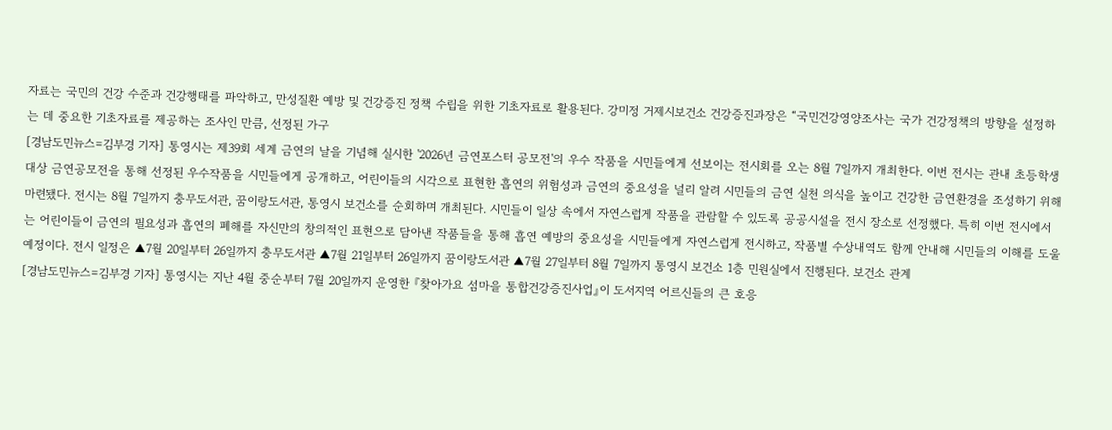자료는 국민의 건강 수준과 건강행태를 파악하고, 만성질환 예방 및 건강증진 정책 수립을 위한 기초자료로 활용된다. 강미정 거제시보건소 건강증진과장은 “국민건강영양조사는 국가 건강정책의 방향을 설정하는 데 중요한 기초자료를 제공하는 조사인 만큼, 선정된 가구
[경남도민뉴스=김부경 기자] 통영시는 제39회 세계 금연의 날을 기념해 실시한 '2026년 금연포스터 공모전'의 우수 작품을 시민들에게 선보이는 전시회를 오는 8월 7일까지 개최한다. 이번 전시는 관내 초등학생 대상 금연공모전을 통해 선정된 우수작품을 시민들에게 공개하고, 어린이들의 시각으로 표현한 흡연의 위험성과 금연의 중요성을 널리 알려 시민들의 금연 실천 의식을 높이고 건강한 금연환경을 조성하기 위해 마련됐다. 전시는 8월 7일까지 충무도서관, 꿈이랑도서관, 통영시 보건소를 순회하며 개최된다. 시민들이 일상 속에서 자연스럽게 작품을 관람할 수 있도록 공공시설을 전시 장소로 선정했다. 특히 이번 전시에서는 어린이들이 금연의 필요성과 흡연의 폐해를 자신만의 창의적인 표현으로 담아낸 작품들을 통해 흡연 예방의 중요성을 시민들에게 자연스럽게 전시하고, 작품별 수상내역도 함께 안내해 시민들의 이해를 도울 예정이다. 전시 일정은 ▲7월 20일부터 26일까지 충무도서관 ▲7월 21일부터 26일까지 꿈이랑도서관 ▲7월 27일부터 8월 7일까지 통영시 보건소 1층 민원실에서 진행된다. 보건소 관계
[경남도민뉴스=김부경 기자] 통영시는 지난 4월 중순부터 7월 20일까지 운영한 『찾아가요 섬마을 통합건강증진사업』이 도서지역 어르신들의 큰 호응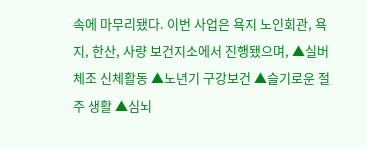속에 마무리됐다. 이번 사업은 욕지 노인회관, 욕지, 한산, 사량 보건지소에서 진행됐으며, ▲실버체조 신체활동 ▲노년기 구강보건 ▲슬기로운 절주 생활 ▲심뇌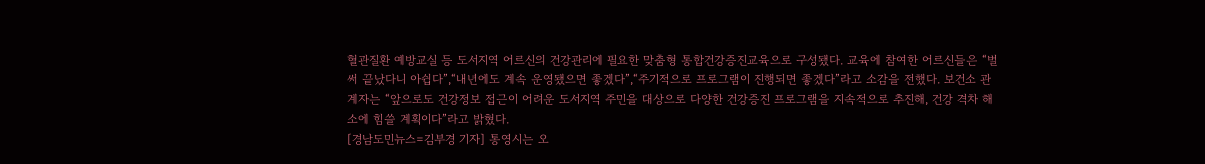혈관질환 예방교실 등 도서지역 어르신의 건강관리에 필요한 맞춤형 통합건강증진교육으로 구성됐다. 교육에 참여한 어르신들은 “벌써 끝났다니 아쉽다”,“내년에도 계속 운영됐으면 좋겠다”,“주기적으로 프로그램이 진행되면 좋겠다”라고 소감을 전했다. 보건소 관계자는 “앞으로도 건강정보 접근이 어려운 도서지역 주민을 대상으로 다양한 건강증진 프로그램을 지속적으로 추진해, 건강 격차 해소에 힘쓸 계획이다”라고 밝혔다.
[경남도민뉴스=김부경 기자] 통영시는 오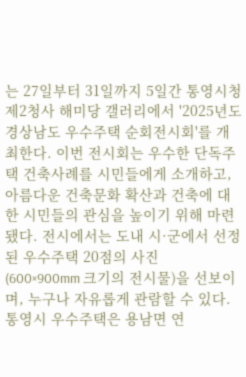는 27일부터 31일까지 5일간 통영시청 제2청사 해미당 갤러리에서 '2025년도 경상남도 우수주택 순회전시회'를 개최한다. 이번 전시회는 우수한 단독주택 건축사례를 시민들에게 소개하고, 아름다운 건축문화 확산과 건축에 대한 시민들의 관심을 높이기 위해 마련됐다. 전시에서는 도내 시·군에서 선정된 우수주택 20점의 사진(600×900mm 크기의 전시물)을 선보이며, 누구나 자유롭게 관람할 수 있다. 통영시 우수주택은 용남면 연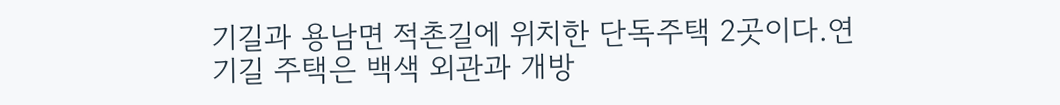기길과 용남면 적촌길에 위치한 단독주택 2곳이다.연기길 주택은 백색 외관과 개방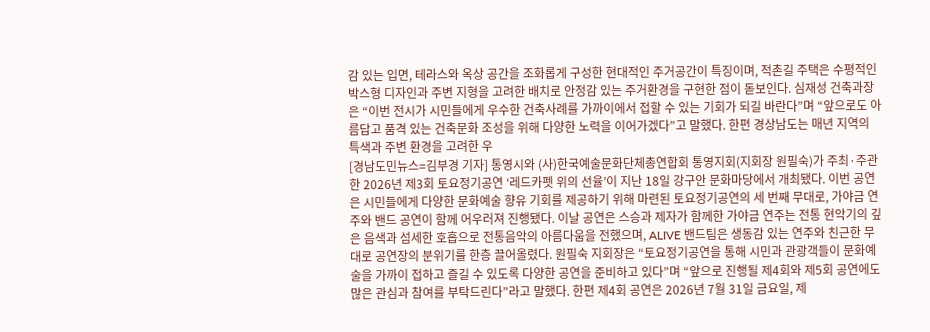감 있는 입면, 테라스와 옥상 공간을 조화롭게 구성한 현대적인 주거공간이 특징이며, 적촌길 주택은 수평적인 박스형 디자인과 주변 지형을 고려한 배치로 안정감 있는 주거환경을 구현한 점이 돋보인다. 심재성 건축과장은 “이번 전시가 시민들에게 우수한 건축사례를 가까이에서 접할 수 있는 기회가 되길 바란다”며 “앞으로도 아름답고 품격 있는 건축문화 조성을 위해 다양한 노력을 이어가겠다”고 말했다. 한편 경상남도는 매년 지역의 특색과 주변 환경을 고려한 우
[경남도민뉴스=김부경 기자] 통영시와 (사)한국예술문화단체총연합회 통영지회(지회장 원필숙)가 주최·주관한 2026년 제3회 토요정기공연 ‘레드카펫 위의 선율’이 지난 18일 강구안 문화마당에서 개최됐다. 이번 공연은 시민들에게 다양한 문화예술 향유 기회를 제공하기 위해 마련된 토요정기공연의 세 번째 무대로, 가야금 연주와 밴드 공연이 함께 어우러져 진행됐다. 이날 공연은 스승과 제자가 함께한 가야금 연주는 전통 현악기의 깊은 음색과 섬세한 호흡으로 전통음악의 아름다움을 전했으며, ALIVE 밴드팀은 생동감 있는 연주와 친근한 무대로 공연장의 분위기를 한층 끌어올렸다. 원필숙 지회장은 “토요정기공연을 통해 시민과 관광객들이 문화예술을 가까이 접하고 즐길 수 있도록 다양한 공연을 준비하고 있다”며 “앞으로 진행될 제4회와 제5회 공연에도 많은 관심과 참여를 부탁드린다”라고 말했다. 한편 제4회 공연은 2026년 7월 31일 금요일, 제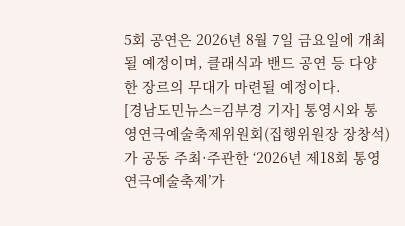5회 공연은 2026년 8월 7일 금요일에 개최될 예정이며, 클래식과 밴드 공연 등 다양한 장르의 무대가 마련될 예정이다.
[경남도민뉴스=김부경 기자] 통영시와 통영연극예술축제위원회(집행위원장 장창석)가 공동 주최·주관한 ‘2026년 제18회 통영연극예술축제’가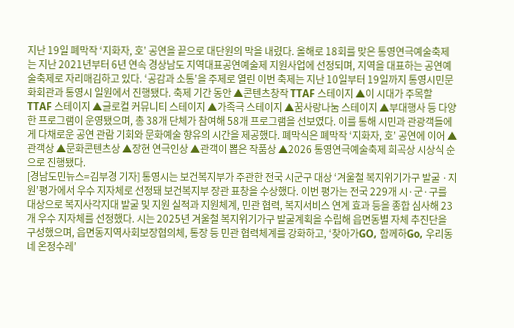지난 19일 폐막작 ‘지화자, 호’ 공연을 끝으로 대단원의 막을 내렸다. 올해로 18회를 맞은 통영연극예술축제는 지난 2021년부터 6년 연속 경상남도 지역대표공연예술제 지원사업에 선정되며, 지역을 대표하는 공연예술축제로 자리매김하고 있다. ‘공감과 소통’을 주제로 열린 이번 축제는 지난 10일부터 19일까지 통영시민문화회관과 통영시 일원에서 진행됐다. 축제 기간 동안 ▲콘텐츠창작 TTAF 스테이지 ▲이 시대가 주목할 TTAF 스테이지 ▲글로컬 커뮤니티 스테이지 ▲가족극 스테이지 ▲꿈사랑나눔 스테이지 ▲부대행사 등 다양한 프로그램이 운영됐으며, 총 38개 단체가 참여해 58개 프로그램을 선보였다. 이를 통해 시민과 관광객들에게 다채로운 공연 관람 기회와 문화예술 향유의 시간을 제공했다. 폐막식은 폐막작 ‘지화자, 호’ 공연에 이어 ▲관객상 ▲문화콘텐츠상 ▲장현 연극인상 ▲관객이 뽑은 작품상 ▲2026 통영연극예술축제 희곡상 시상식 순으로 진행됐다.
[경남도민뉴스=김부경 기자] 통영시는 보건복지부가 주관한 전국 시군구 대상 ‘겨울철 복지위기가구 발굴 ·지원’평가에서 우수 지자체로 선정돼 보건복지부 장관 표창을 수상했다. 이번 평가는 전국 229개 시·군·구를 대상으로 복지사각지대 발굴 및 지원 실적과 지원체계, 민관 협력, 복지서비스 연계 효과 등을 종합 심사해 23개 우수 지자체를 선정했다. 시는 2025년 겨울철 복지위기가구 발굴계획을 수립해 읍면동별 자체 추진단을 구성했으며, 읍면동지역사회보장협의체, 통장 등 민관 협력체계를 강화하고, ‘찾아가GO, 함께하Go, 우리동네 온정수레’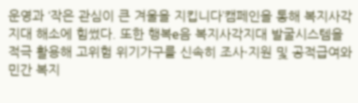운영과 ‘작은 관심이 큰 겨울을 지킵니다’캠페인을 통해 복지사각지대 해소에 힘썼다. 또한 행복e음 복지사각지대 발굴시스템을 적극 활용해 고위험 위기가구를 신속히 조사·지원 및 공적급여와 민간 복지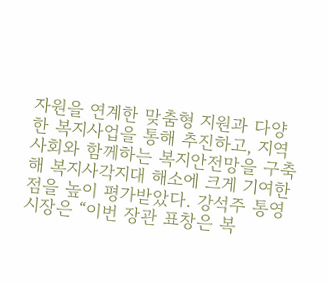자원을 연계한 맞춤형 지원과 다양한 복지사업을 통해 추진하고, 지역사회와 함께하는 복지안전망을 구축해 복지사각지대 해소에 크게 기여한 점을 높이 평가받았다. 강석주 통영시장은 “이번 장관 표창은 복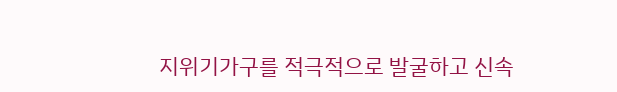지위기가구를 적극적으로 발굴하고 신속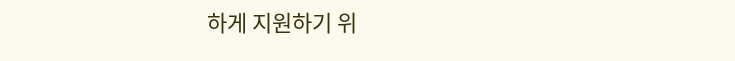하게 지원하기 위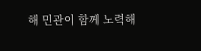해 민관이 함께 노력해